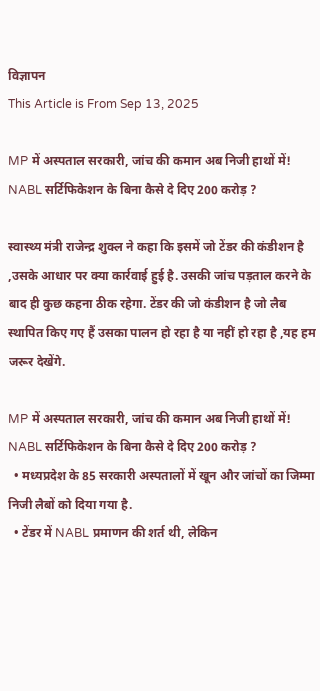विज्ञापन
This Article is From Sep 13, 2025

MP में अस्पताल सरकारी, जांच की कमान अब निजी हाथों में! NABL सर्टिफिकेशन के बिना कैसे दे दिए 200 करोड़ ?

स्वास्थ्य मंत्री राजेन्द्र शुक्ल ने कहा कि इसमें जो टेंडर की कंडीशन है ,उसके आधार पर क्या कार्रवाई हुई है. उसकी जांच पड़ताल करने के बाद ही कुछ कहना ठीक रहेगा. टेंडर की जो कंडीशन है जो लैब स्थापित किए गए हैं उसका पालन हो रहा है या नहीं हो रहा है ,यह हम जरूर देखेंगे.

MP में अस्पताल सरकारी, जांच की कमान अब निजी हाथों में! NABL सर्टिफिकेशन के बिना कैसे दे दिए 200 करोड़ ?
  • मध्यप्रदेश के 85 सरकारी अस्पतालों में खून और जांचों का जिम्मा निजी लैबों को दिया गया है.
  • टेंडर में NABL प्रमाणन की शर्त थी, लेकिन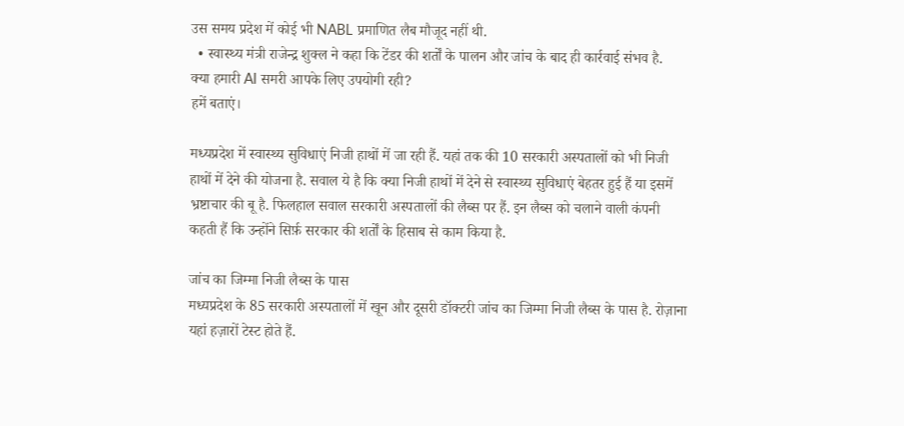उस समय प्रदेश में कोई भी NABL प्रमाणित लैब मौजूद नहीं थी.
  • स्वास्थ्य मंत्री राजेन्द्र शुक्ल ने कहा कि टेंडर की शर्तों के पालन और जांच के बाद ही कार्रवाई संभव है.
क्या हमारी AI समरी आपके लिए उपयोगी रही?
हमें बताएं।

मध्यप्रदेश में स्वास्थ्य सुविधाएं निजी हाथों में जा रही हैं. यहां तक की 10 सरकारी अस्पतालों को भी निजी हाथों में देने की योजना है. सवाल ये है कि क्या निजी हाथों में देने से स्वास्थ्य सुविधाएं बेहतर हुई हैं या इसमें भ्रष्टाचार की बू है. फिलहाल सवाल सरकारी अस्पतालों की लैब्स पर हैं. इन लैब्स को चलाने वाली कंपनी कहती हैं कि उन्होंने सिर्फ़ सरकार की शर्तों के हिसाब से काम किया है.

जांच का जिम्मा निजी लैब्स के पास
मध्यप्रदेश के 85 सरकारी अस्पतालों में खून और दूसरी डॉक्टरी जांच का जिम्मा निजी लैब्स के पास है. रोज़ाना यहां हज़ारों टेस्ट होते हैं.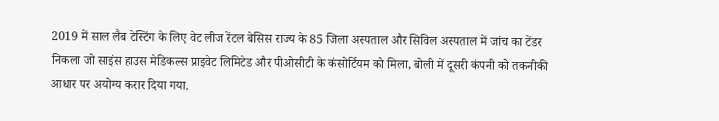2019 में साल लैब टेस्टिंग के लिए वेट लीज रेंटल बेसिस राज्य के 85 जिला अस्पताल और सिविल अस्पताल में जांच का टेंडर निकला जो साइंस हाउस मेडिकल्स प्राइवेट लिमिटेड और पीओसीटी के कंसोर्टियम को मिला, बोली में दूसरी कंपनी को तकनीकी आधार पर अयोग्य करार दिया गया.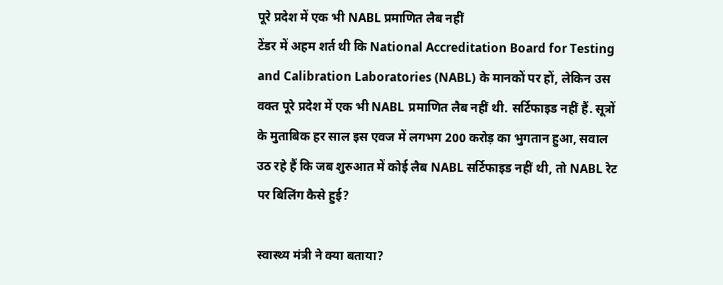पूरे प्रदेश में एक भी NABL प्रमाणित लैब नहीं
टेंडर में अहम शर्त थी कि National Accreditation Board for Testing and Calibration Laboratories (NABL) के मानकों पर हों, लेकिन उस वक्त पूरे प्रदेश में एक भी NABL प्रमाणित लैब नहीं थी. सर्टिफाइड नहीं हैं. सूत्रों के मुताबिक हर साल इस एवज में लगभग 200 करोड़ का भुगतान हुआ, सवाल उठ रहे हैं कि जब शुरुआत में कोई लैब NABL सर्टिफाइड नहीं थी, तो NABL रेट पर बिलिंग कैसे हुई?

स्वास्थ्य मंत्री ने क्या बताया?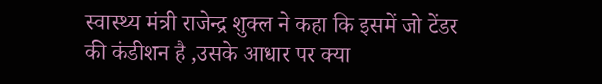स्वास्थ्य मंत्री राजेन्द्र शुक्ल ने कहा कि इसमें जो टेंडर की कंडीशन है ,उसके आधार पर क्या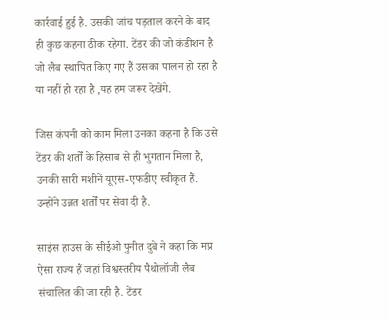कार्रवाई हुई है. उसकी जांच पड़ताल करने के बाद ही कुछ कहना ठीक रहेगा. टेंडर की जो कंडीशन है जो लैब स्थापित किए गए हैं उसका पालन हो रहा है या नहीं हो रहा है ,यह हम जरूर देखेंगे.

जिस कंपनी को काम मिला उनका कहना है कि उसे टेंडर की शर्तों के हिसाब से ही भुगतान मिला है, उनकी सारी मशीनें यूएस-एफडीए स्वीकृत हैं. उन्होंने उन्नत शर्तों पर सेवा दी है.

साइंस हाउस के सीईओ पुनीत दुबे ने कहा कि मप्र ऐसा राज्य हैं जहां विश्वस्तरीय पैथोलॉजी लैब संचालित की जा रही है. टेंडर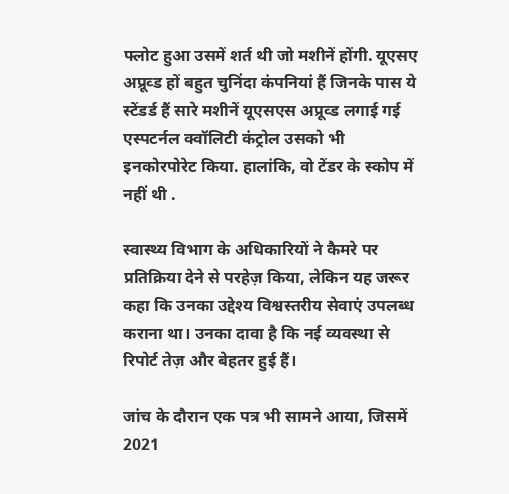फ्लोट हुआ उसमें शर्त थी जो मशीनें होंगी. यूएसए अप्रूव्ड हों बहुत चुनिंदा कंपनियां हैं जिनके पास ये स्टेंडर्ड हैं सारे मशीनें यूएसएस अप्रूव्ड लगाई गई एस्पटर्नल क्वॉलिटी कंट्रोल उसको भी इनकोरपोरेट किया. हालांकि, वो टेंडर के स्कोप में नहीं थी .

स्वास्थ्य विभाग के अधिकारियों ने कैमरे पर प्रतिक्रिया देने से परहेज़ किया, लेकिन यह जरूर कहा कि उनका उद्देश्य विश्वस्तरीय सेवाएं उपलब्ध कराना था। उनका दावा है कि नई व्यवस्था से रिपोर्ट तेज़ और बेहतर हुई हैं।

जांच के दौरान एक पत्र भी सामने आया, जिसमें 2021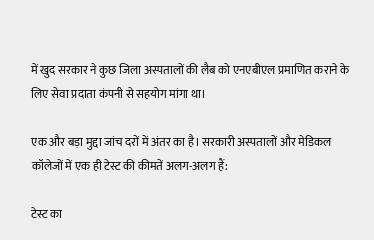में खुद सरकार ने कुछ जिला अस्पतालों की लैब को एनएबीएल प्रमाणित कराने के लिए सेवा प्रदाता कंपनी से सहयोग मांगा था।

एक और बड़ा मुद्दा जांच दरों में अंतर का है। सरकारी अस्पतालों और मेडिकल कॉलेजों में एक ही टेस्ट की कीमतें अलग-अलग हैं:

टेस्ट का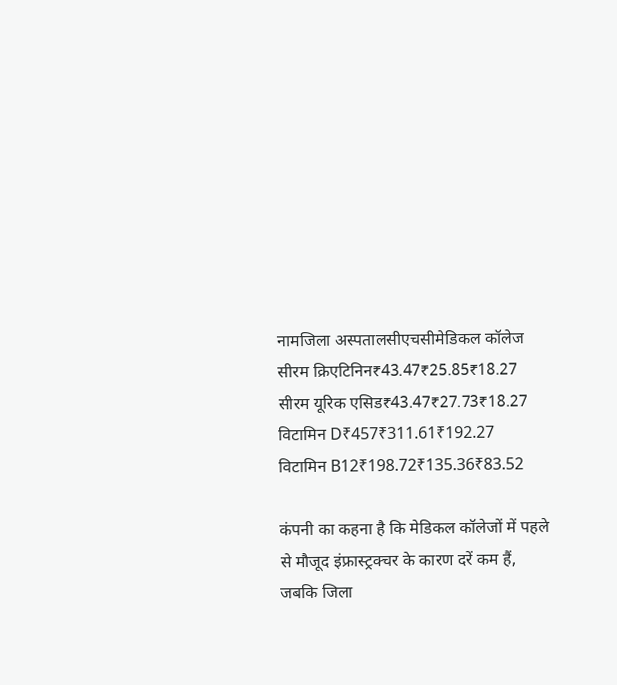नामजिला अस्पतालसीएचसीमेडिकल कॉलेज
सीरम क्रिएटिनिन₹43.47₹25.85₹18.27
सीरम यूरिक एसिड₹43.47₹27.73₹18.27
विटामिन D₹457₹311.61₹192.27
विटामिन B12₹198.72₹135.36₹83.52

कंपनी का कहना है कि मेडिकल कॉलेजों में पहले से मौजूद इंफ्रास्ट्रक्चर के कारण दरें कम हैं, जबकि जिला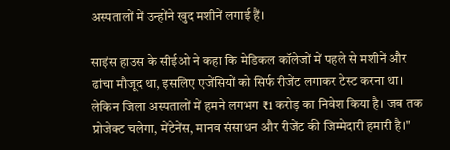अस्पतालों में उन्होंने खुद मशीनें लगाई हैं।

साइंस हाउस के सीईओ ने कहा कि मेडिकल कॉलेजों में पहले से मशीनें और ढांचा मौजूद था, इसलिए एजेंसियों को सिर्फ रीजेंट लगाकर टेस्ट करना था। लेकिन जिला अस्पतालों में हमने लगभग ₹1 करोड़ का निवेश किया है। जब तक प्रोजेक्ट चलेगा, मेंटेनेंस, मानव संसाधन और रीजेंट की जिम्मेदारी हमारी है।"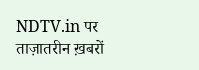NDTV.in पर ताज़ातरीन ख़बरों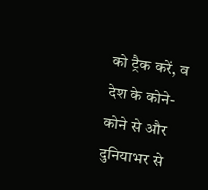को ट्रैक करें, व देश के कोने-कोने से और दुनियाभर से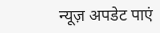न्यूज़ अपडेट पाएं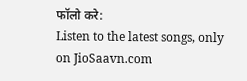फॉलो करे:
Listen to the latest songs, only on JioSaavn.com